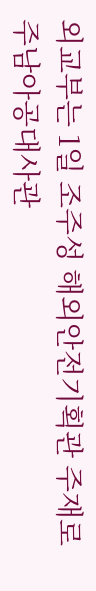외교부는 1일 조주성 해외안전기획관 주재로 주남아공대사관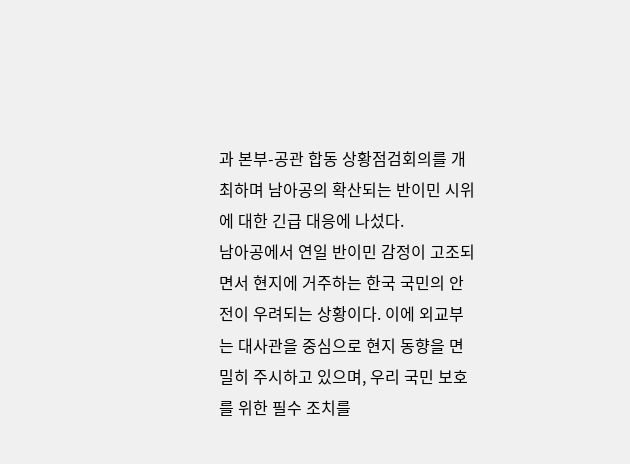과 본부-공관 합동 상황점검회의를 개최하며 남아공의 확산되는 반이민 시위에 대한 긴급 대응에 나섰다.
남아공에서 연일 반이민 감정이 고조되면서 현지에 거주하는 한국 국민의 안전이 우려되는 상황이다. 이에 외교부는 대사관을 중심으로 현지 동향을 면밀히 주시하고 있으며, 우리 국민 보호를 위한 필수 조치를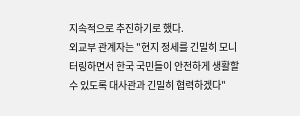지속적으로 추진하기로 했다.
외교부 관계자는 "현지 정세를 긴밀히 모니터링하면서 한국 국민들이 안전하게 생활할 수 있도록 대사관과 긴밀히 협력하겠다"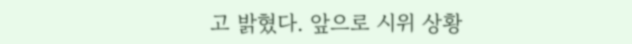고 밝혔다. 앞으로 시위 상황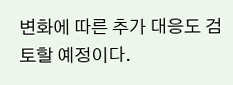변화에 따른 추가 대응도 검토할 예정이다.